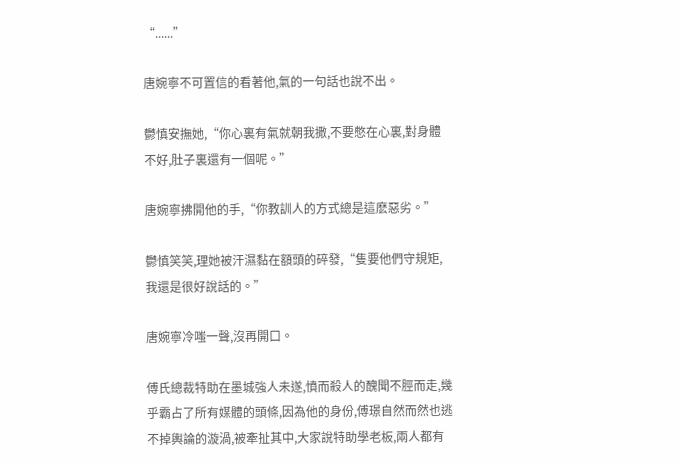“......”

唐婉寧不可置信的看著他,氣的一句話也說不出。

鬱慎安撫她,“你心裏有氣就朝我撒,不要憋在心裏,對身體不好,肚子裏還有一個呢。”

唐婉寧拂開他的手,“你教訓人的方式總是這麽惡劣。”

鬱慎笑笑,理她被汗濕黏在額頭的碎發,“隻要他們守規矩,我還是很好說話的。”

唐婉寧冷嗤一聲,沒再開口。

傅氏總裁特助在墨城強人未遂,憤而殺人的醜聞不脛而走,幾乎霸占了所有媒體的頭條,因為他的身份,傅璟自然而然也逃不掉輿論的漩渦,被牽扯其中,大家說特助學老板,兩人都有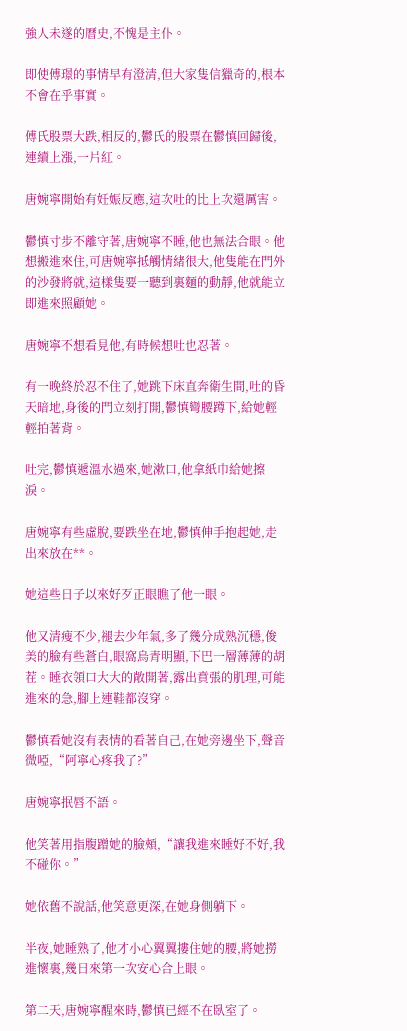強人未遂的曆史,不愧是主仆。

即使傅璟的事情早有澄清,但大家隻信獵奇的,根本不會在乎事實。

傅氏股票大跌,相反的,鬱氏的股票在鬱慎回歸後,連續上漲,一片紅。

唐婉寧開始有妊娠反應,這次吐的比上次還厲害。

鬱慎寸步不離守著,唐婉寧不睡,他也無法合眼。他想搬進來住,可唐婉寧抵觸情緒很大,他隻能在門外的沙發將就,這樣隻要一聽到裏麵的動靜,他就能立即進來照顧她。

唐婉寧不想看見他,有時候想吐也忍著。

有一晚終於忍不住了,她跳下床直奔衛生間,吐的昏天暗地,身後的門立刻打開,鬱慎彎腰蹲下,給她輕輕拍著背。

吐完,鬱慎遞溫水過來,她漱口,他拿紙巾給她擦淚。

唐婉寧有些虛脫,要跌坐在地,鬱慎伸手抱起她,走出來放在**。

她這些日子以來好歹正眼瞧了他一眼。

他又清瘦不少,褪去少年氣,多了幾分成熟沉穩,俊美的臉有些蒼白,眼窩烏青明顯,下巴一層薄薄的胡茬。睡衣領口大大的敞開著,露出賁張的肌理,可能進來的急,腳上連鞋都沒穿。

鬱慎看她沒有表情的看著自己,在她旁邊坐下,聲音微啞,“阿寧心疼我了?”

唐婉寧抿唇不語。

他笑著用指腹蹭她的臉頰,“讓我進來睡好不好,我不碰你。”

她依舊不說話,他笑意更深,在她身側躺下。

半夜,她睡熟了,他才小心翼翼摟住她的腰,將她撈進懷裏,幾日來第一次安心合上眼。

第二天,唐婉寧醒來時,鬱慎已經不在臥室了。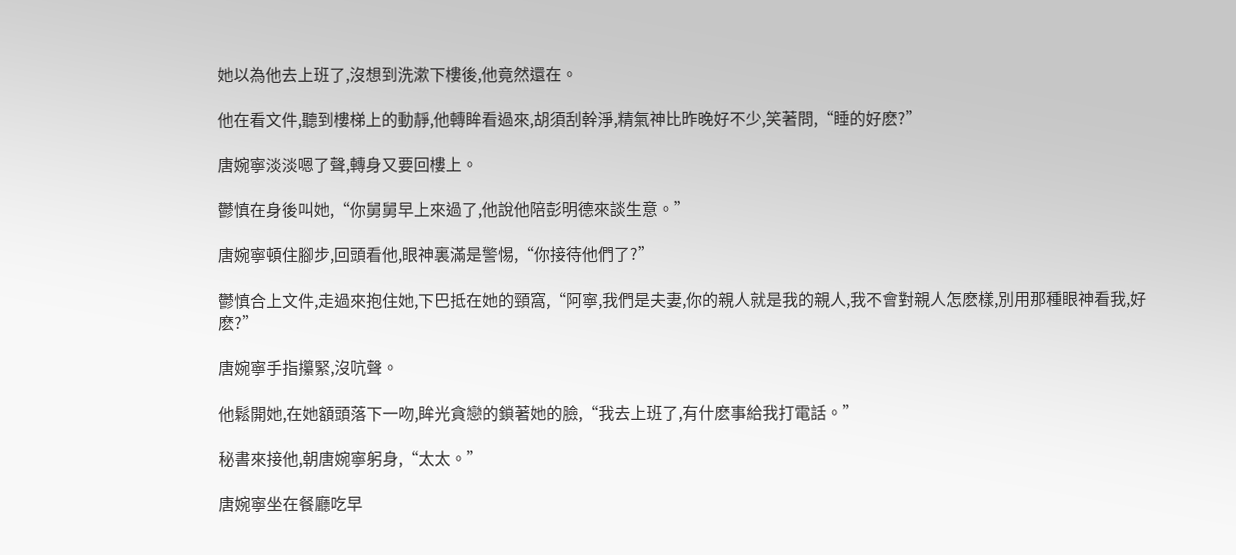她以為他去上班了,沒想到洗漱下樓後,他竟然還在。

他在看文件,聽到樓梯上的動靜,他轉眸看過來,胡須刮幹淨,精氣神比昨晚好不少,笑著問,“睡的好麽?”

唐婉寧淡淡嗯了聲,轉身又要回樓上。

鬱慎在身後叫她,“你舅舅早上來過了,他說他陪彭明德來談生意。”

唐婉寧頓住腳步,回頭看他,眼神裏滿是警惕,“你接待他們了?”

鬱慎合上文件,走過來抱住她,下巴抵在她的頸窩,“阿寧,我們是夫妻,你的親人就是我的親人,我不會對親人怎麽樣,別用那種眼神看我,好麽?”

唐婉寧手指攥緊,沒吭聲。

他鬆開她,在她額頭落下一吻,眸光貪戀的鎖著她的臉,“我去上班了,有什麽事給我打電話。”

秘書來接他,朝唐婉寧躬身,“太太。”

唐婉寧坐在餐廳吃早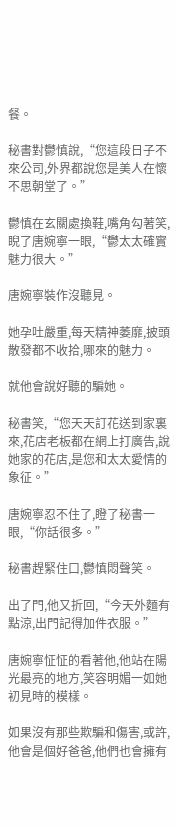餐。

秘書對鬱慎說,“您這段日子不來公司,外界都說您是美人在懷不思朝堂了。”

鬱慎在玄關處換鞋,嘴角勾著笑,睨了唐婉寧一眼,“鬱太太確實魅力很大。”

唐婉寧裝作沒聽見。

她孕吐嚴重,每天精神萎靡,披頭散發都不收拾,哪來的魅力。

就他會說好聽的騙她。

秘書笑,“您天天訂花送到家裏來,花店老板都在網上打廣告,說她家的花店,是您和太太愛情的象征。”

唐婉寧忍不住了,瞪了秘書一眼,“你話很多。”

秘書趕緊住口,鬱慎悶聲笑。

出了門,他又折回,“今天外麵有點涼,出門記得加件衣服。”

唐婉寧怔怔的看著他,他站在陽光最亮的地方,笑容明媚一如她初見時的模樣。

如果沒有那些欺騙和傷害,或許,他會是個好爸爸,他們也會擁有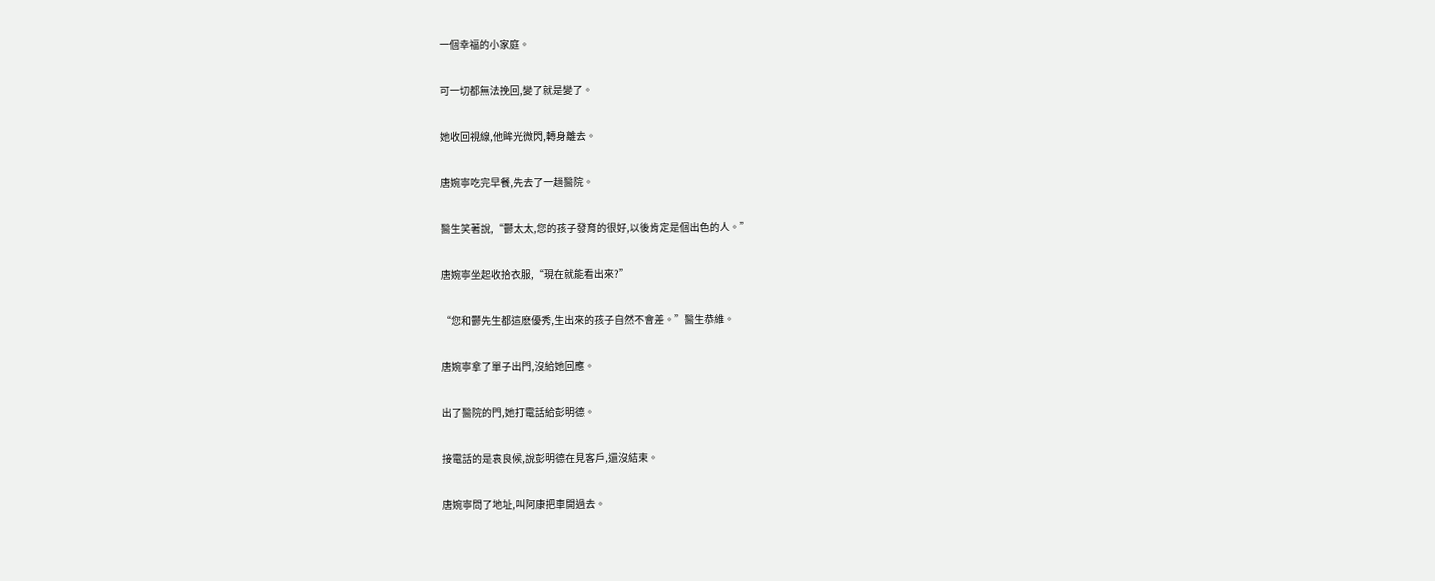一個幸福的小家庭。

可一切都無法挽回,變了就是變了。

她收回視線,他眸光微閃,轉身離去。

唐婉寧吃完早餐,先去了一趟醫院。

醫生笑著說,“鬱太太,您的孩子發育的很好,以後肯定是個出色的人。”

唐婉寧坐起收拾衣服,“現在就能看出來?”

“您和鬱先生都這麽優秀,生出來的孩子自然不會差。”醫生恭維。

唐婉寧拿了單子出門,沒給她回應。

出了醫院的門,她打電話給彭明德。

接電話的是袁良候,說彭明德在見客戶,還沒結束。

唐婉寧問了地址,叫阿康把車開過去。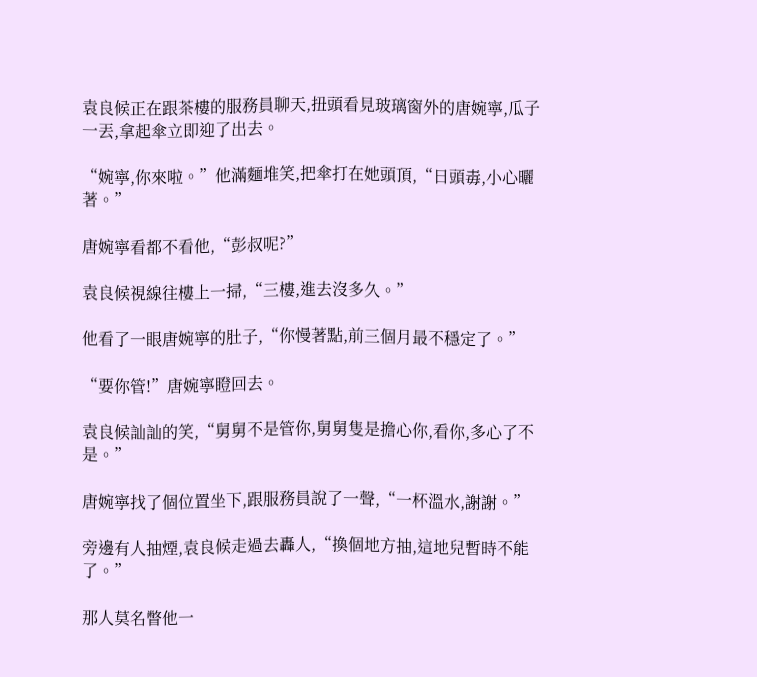袁良候正在跟茶樓的服務員聊天,扭頭看見玻璃窗外的唐婉寧,瓜子一丟,拿起傘立即迎了出去。

“婉寧,你來啦。”他滿麵堆笑,把傘打在她頭頂,“日頭毒,小心曬著。”

唐婉寧看都不看他,“彭叔呢?”

袁良候視線往樓上一掃,“三樓,進去沒多久。”

他看了一眼唐婉寧的肚子,“你慢著點,前三個月最不穩定了。”

“要你管!”唐婉寧瞪回去。

袁良候訕訕的笑,“舅舅不是管你,舅舅隻是擔心你,看你,多心了不是。”

唐婉寧找了個位置坐下,跟服務員說了一聲,“一杯溫水,謝謝。”

旁邊有人抽煙,袁良候走過去轟人,“換個地方抽,這地兒暫時不能了。”

那人莫名瞥他一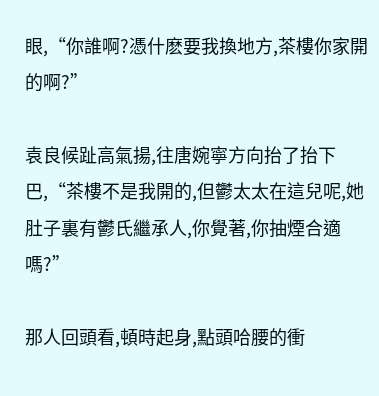眼,“你誰啊?憑什麽要我換地方,茶樓你家開的啊?”

袁良候趾高氣揚,往唐婉寧方向抬了抬下巴,“茶樓不是我開的,但鬱太太在這兒呢,她肚子裏有鬱氏繼承人,你覺著,你抽煙合適嗎?”

那人回頭看,頓時起身,點頭哈腰的衝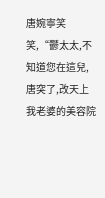唐婉寧笑笑,“鬱太太,不知道您在這兒,唐突了,改天上我老婆的美容院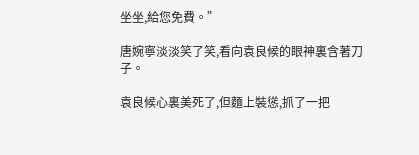坐坐,給您免費。”

唐婉寧淡淡笑了笑,看向袁良候的眼神裏含著刀子。

袁良候心裏美死了,但麵上裝慫,抓了一把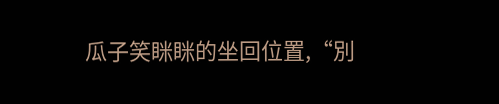瓜子笑眯眯的坐回位置,“別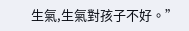生氣,生氣對孩子不好。”